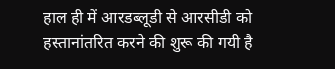हाल ही में आरडब्लूडी से आरसीडी को हस्तानांतरित करने की शुरू की गयी है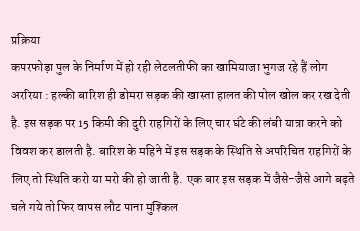प्रक्रिया
कपरफोड़ा पुल के निर्माण में हो रही लेटलतीफी का खामियाजा भुगज रहे हैं लोग
अररिया : हल्की बारिश ही डोमरा सड़क की खास्ता हालत की पोल खोल कर रख देती है. इस सड़क पर 15 किमी की दुरी राहगिरों के लिए चार घंटे की लंबी यात्रा करने को विवश कर डालती है. बारिश के महिने में इस सड़क के स्थिति से अपरिचित राहगिरों के लिए तो स्थिति करो या मरो की हो जाती है. एक बार इस सड़क में जैसे-जैसे आगे बढ़ते चले गये तो फिर वापस लौट पाना मुश्किल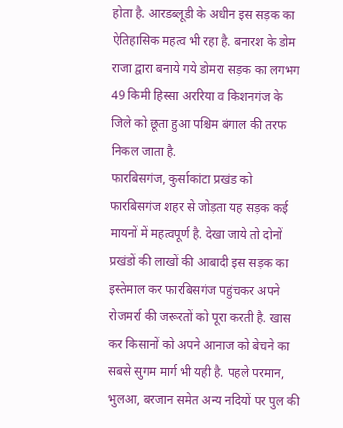होता है. आरडब्लूडी के अधीन इस सड़क का ऐतिहासिक महत्व भी रहा है. बनारश के डोम राजा द्वारा बनाये गये डोमरा सड़क का लगभग 49 किमी हिस्सा अररिया व किशनगंज के जिले को छूता हुआ पश्चिम बंगाल की तरफ निकल जाता है.
फारबिसगंज, कुर्साकांटा प्रखंड को फारबिसगंज शहर से जोड़ता यह सड़क कई मायनों में महत्वपूर्ण है. देखा जाये तो दोनों प्रखंडों की लाखों की आबादी इस सड़क का इस्तेमाल कर फारबिसगंज पहुंचकर अपने रोजमर्रा की जरूरतों को पूरा करती है. खास कर किसानों को अपने आनाज को बेचने का सबसे सुगम मार्ग भी यही है. पहले परमान, भुलआ, बरजान समेत अन्य नदियों पर पुल की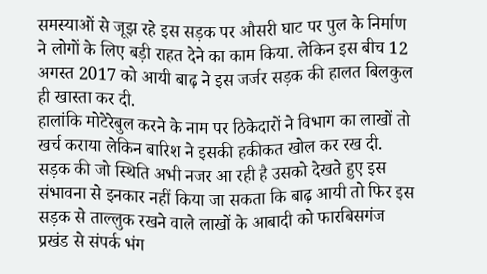समस्याओं से जूझ रहे इस सड़क पर औसरी घाट पर पुल के निर्माण ने लोगों के लिए बड़ी राहत देने का काम किया. लेकिन इस बीच 12 अगस्त 2017 को आयी बाढ़ ने इस जर्जर सड़क की हालत बिलकुल ही खास्ता कर दी.
हालांकि मोटेरेबुल करने के नाम पर ठिकेदारों ने विभाग का लाखों तो खर्च कराया लेकिन बारिश ने इसकी हकीकत खोल कर रख दी. सड़क की जो स्थिति अभी नजर आ रही है उसको देखते हुए इस संभावना से इनकार नहीं किया जा सकता कि बाढ़ आयी तो फिर इस सड़क से ताल्लुक रखने वाले लाखों के आबादी को फारबिसगंज प्रखंड से संपर्क भंग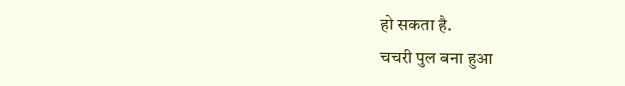हो सकता है.
चचरी पुल बना हुआ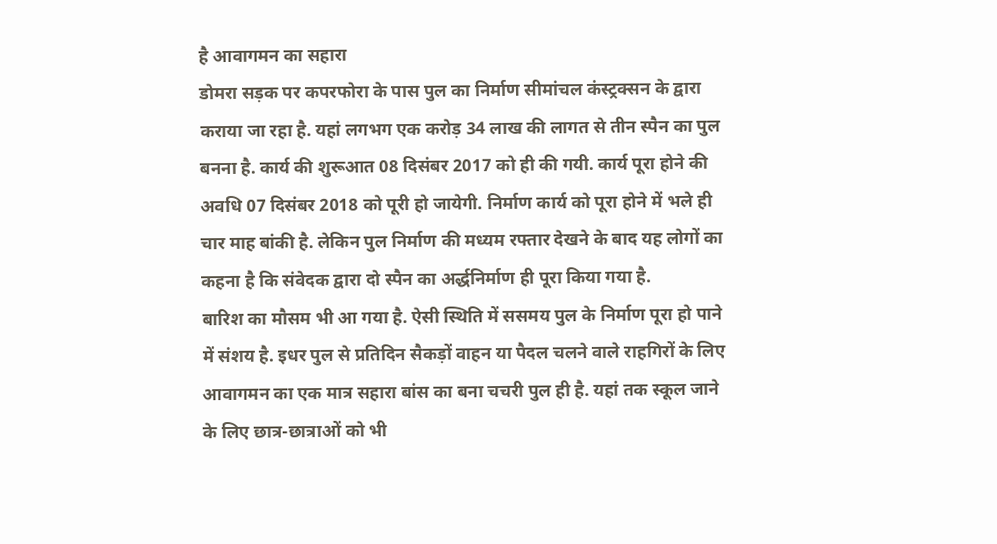है आवागमन का सहारा
डोमरा सड़क पर कपरफोरा के पास पुल का निर्माण सीमांचल कंस्ट्रक्सन के द्वारा कराया जा रहा है. यहां लगभग एक करोड़ 34 लाख की लागत से तीन स्पैन का पुल बनना है. कार्य की शुरूआत 08 दिसंबर 2017 को ही की गयी. कार्य पूरा होने की अवधि 07 दिसंबर 2018 को पूरी हो जायेगी. निर्माण कार्य को पूरा होने में भले ही चार माह बांकी है. लेकिन पुल निर्माण की मध्यम रफ्तार देखने के बाद यह लोगों का कहना है कि संवेदक द्वारा दो स्पैन का अर्द्धनिर्माण ही पूरा किया गया है.
बारिश का मौसम भी आ गया है. ऐसी स्थिति में ससमय पुल के निर्माण पूरा हो पाने में संशय है. इधर पुल से प्रतिदिन सैकड़ों वाहन या पैदल चलने वाले राहगिरों के लिए आवागमन का एक मात्र सहारा बांस का बना चचरी पुल ही है. यहां तक स्कूल जाने के लिए छात्र-छात्राओं को भी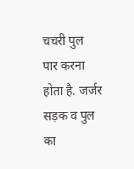चचरी पुल पार करना होता है. जर्जर सड़क व पुल का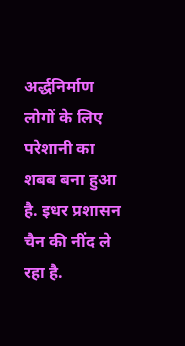अर्द्धनिर्माण लोगों के लिए परेशानी का शबब बना हुआ है. इधर प्रशासन चैन की नींद ले रहा है.